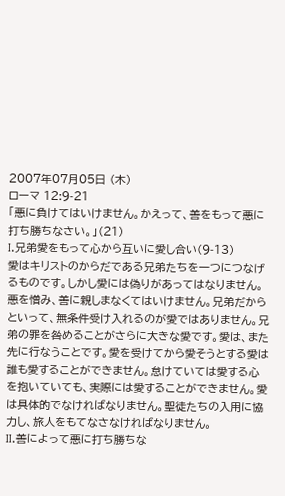2007年07月05日 (木)
ローマ 12:9-21
「悪に負けてはいけません。かえって、善をもって悪に打ち勝ちなさい。」(21)
I.兄弟愛をもって心から互いに愛し合い(9-13)
愛はキリストのからだである兄弟たちを一つにつなげるものです。しかし愛には偽りがあってはなりません。悪を憎み、善に親しまなくてはいけません。兄弟だからといって、無条件受け入れるのが愛ではありません。兄弟の罪を咎めることがさらに大きな愛です。愛は、また先に行なうことです。愛を受けてから愛そうとする愛は誰も愛することができません。怠けていては愛する心を抱いていても、実際には愛することができません。愛は具体的でなければなりません。聖徒たちの入用に協力し、旅人をもてなさなければなりません。
II.善によって悪に打ち勝ちな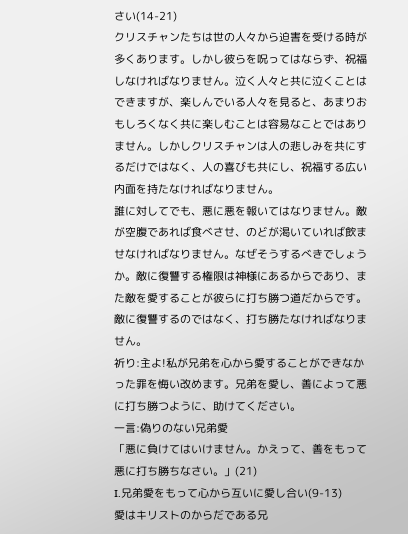さい(14-21)
クリスチャンたちは世の人々から迫害を受ける時が多くあります。しかし彼らを呪ってはならず、祝福しなければなりません。泣く人々と共に泣くことはできますが、楽しんでいる人々を見ると、あまりおもしろくなく共に楽しむことは容易なことではありません。しかしクリスチャンは人の悲しみを共にするだけではなく、人の喜びも共にし、祝福する広い内面を持たなければなりません。
誰に対してでも、悪に悪を報いてはなりません。敵が空腹であれば食べさせ、のどが渇いていれば飲ませなければなりません。なぜそうするべきでしょうか。敵に復讐する権限は神様にあるからであり、また敵を愛することが彼らに打ち勝つ道だからです。敵に復讐するのではなく、打ち勝たなければなりません。
祈り:主よ!私が兄弟を心から愛することができなかった罪を悔い改めます。兄弟を愛し、善によって悪に打ち勝つように、助けてください。
一言:偽りのない兄弟愛
「悪に負けてはいけません。かえって、善をもって悪に打ち勝ちなさい。」(21)
I.兄弟愛をもって心から互いに愛し合い(9-13)
愛はキリストのからだである兄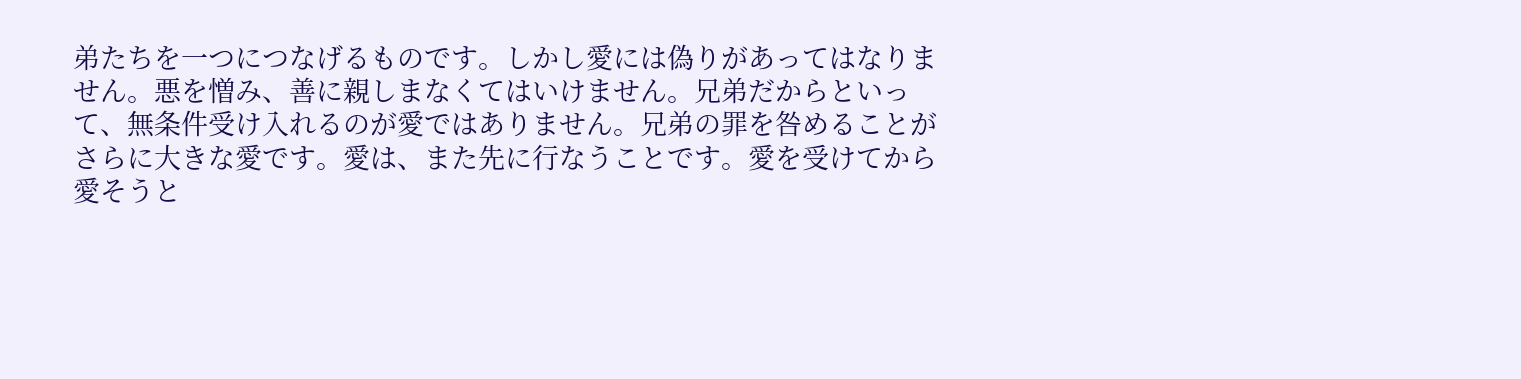弟たちを一つにつなげるものです。しかし愛には偽りがあってはなりません。悪を憎み、善に親しまなくてはいけません。兄弟だからといって、無条件受け入れるのが愛ではありません。兄弟の罪を咎めることがさらに大きな愛です。愛は、また先に行なうことです。愛を受けてから愛そうと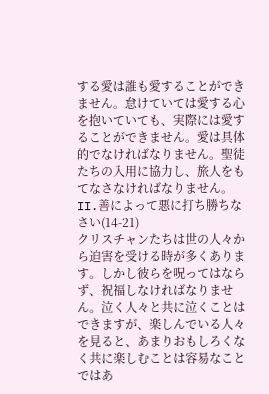する愛は誰も愛することができません。怠けていては愛する心を抱いていても、実際には愛することができません。愛は具体的でなければなりません。聖徒たちの入用に協力し、旅人をもてなさなければなりません。
II.善によって悪に打ち勝ちなさい(14-21)
クリスチャンたちは世の人々から迫害を受ける時が多くあります。しかし彼らを呪ってはならず、祝福しなければなりません。泣く人々と共に泣くことはできますが、楽しんでいる人々を見ると、あまりおもしろくなく共に楽しむことは容易なことではあ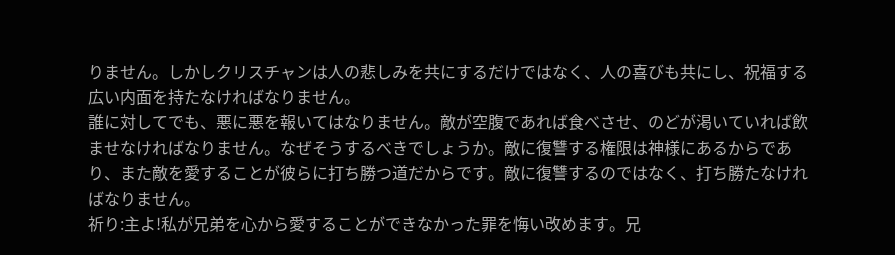りません。しかしクリスチャンは人の悲しみを共にするだけではなく、人の喜びも共にし、祝福する広い内面を持たなければなりません。
誰に対してでも、悪に悪を報いてはなりません。敵が空腹であれば食べさせ、のどが渇いていれば飲ませなければなりません。なぜそうするべきでしょうか。敵に復讐する権限は神様にあるからであり、また敵を愛することが彼らに打ち勝つ道だからです。敵に復讐するのではなく、打ち勝たなければなりません。
祈り:主よ!私が兄弟を心から愛することができなかった罪を悔い改めます。兄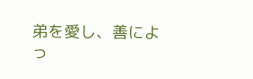弟を愛し、善によっ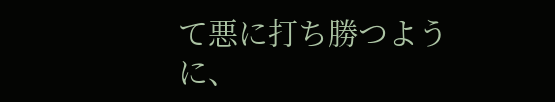て悪に打ち勝つように、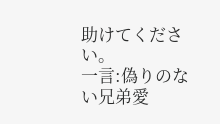助けてください。
一言:偽りのない兄弟愛